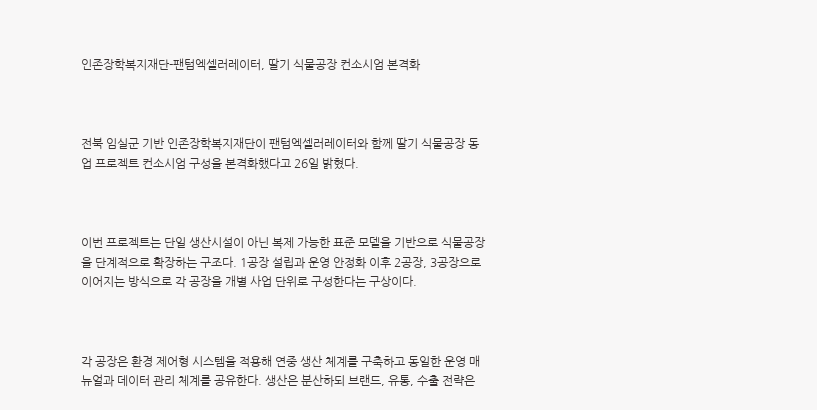인존장학복지재단-팬텀엑셀러레이터, 딸기 식물공장 컨소시엄 본격화



전북 임실군 기반 인존장학복지재단이 팬텀엑셀러레이터와 함께 딸기 식물공장 동업 프로젝트 컨소시엄 구성을 본격화했다고 26일 밝혔다.



이번 프로젝트는 단일 생산시설이 아닌 복제 가능한 표준 모델을 기반으로 식물공장을 단계적으로 확장하는 구조다. 1공장 설립과 운영 안정화 이후 2공장, 3공장으로 이어지는 방식으로 각 공장을 개별 사업 단위로 구성한다는 구상이다.



각 공장은 환경 제어형 시스템을 적용해 연중 생산 체계를 구축하고 동일한 운영 매뉴얼과 데이터 관리 체계를 공유한다. 생산은 분산하되 브랜드, 유통, 수출 전략은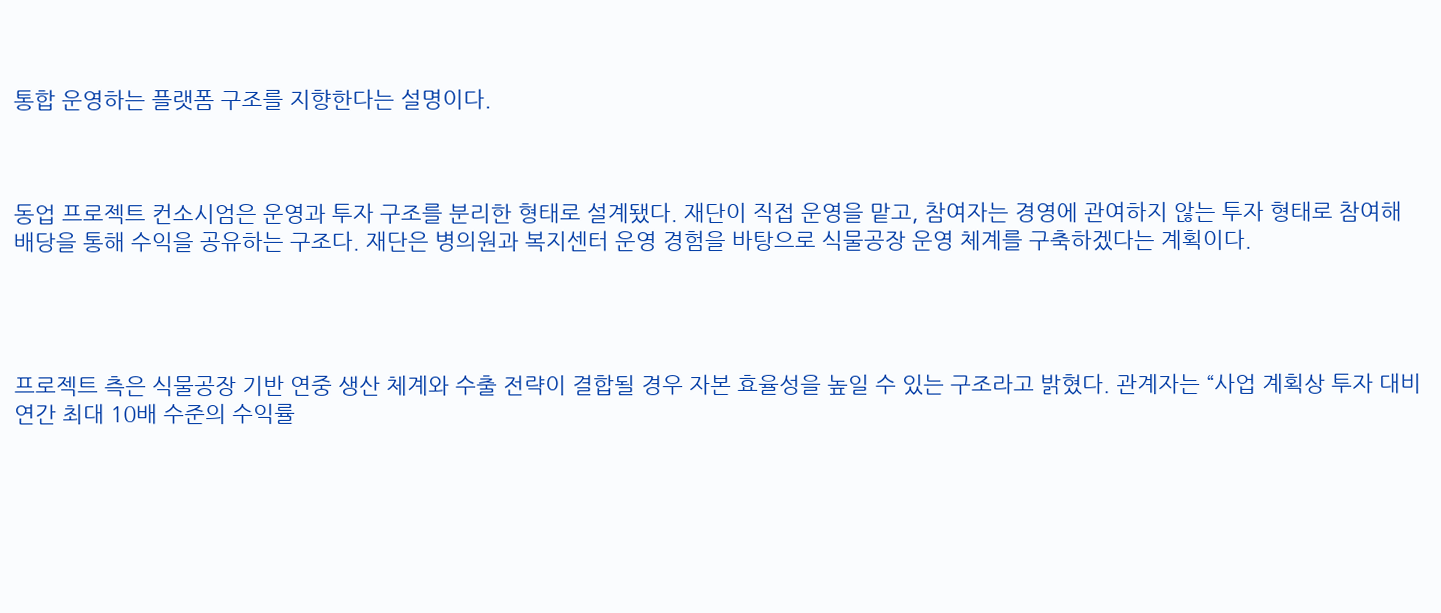통합 운영하는 플랫폼 구조를 지향한다는 설명이다.



동업 프로젝트 컨소시엄은 운영과 투자 구조를 분리한 형태로 설계됐다. 재단이 직접 운영을 맡고, 참여자는 경영에 관여하지 않는 투자 형태로 참여해 배당을 통해 수익을 공유하는 구조다. 재단은 병의원과 복지센터 운영 경험을 바탕으로 식물공장 운영 체계를 구축하겠다는 계획이다.




프로젝트 측은 식물공장 기반 연중 생산 체계와 수출 전략이 결합될 경우 자본 효율성을 높일 수 있는 구조라고 밝혔다. 관계자는 “사업 계획상 투자 대비 연간 최대 10배 수준의 수익률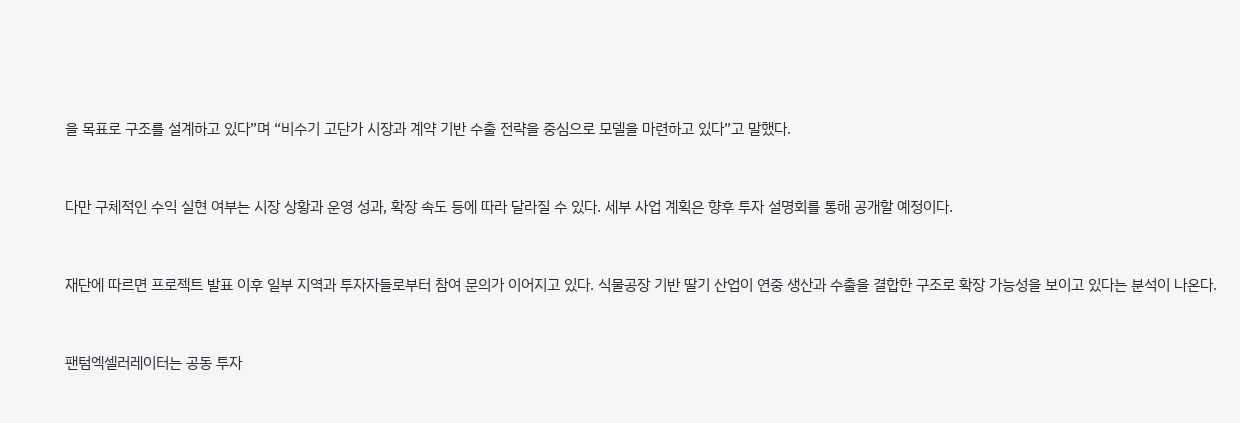을 목표로 구조를 설계하고 있다”며 “비수기 고단가 시장과 계약 기반 수출 전략을 중심으로 모델을 마련하고 있다”고 말했다.



다만 구체적인 수익 실현 여부는 시장 상황과 운영 성과, 확장 속도 등에 따라 달라질 수 있다. 세부 사업 계획은 향후 투자 설명회를 통해 공개할 예정이다.



재단에 따르면 프로젝트 발표 이후 일부 지역과 투자자들로부터 참여 문의가 이어지고 있다. 식물공장 기반 딸기 산업이 연중 생산과 수출을 결합한 구조로 확장 가능성을 보이고 있다는 분석이 나온다.



팬텀엑셀러레이터는 공동 투자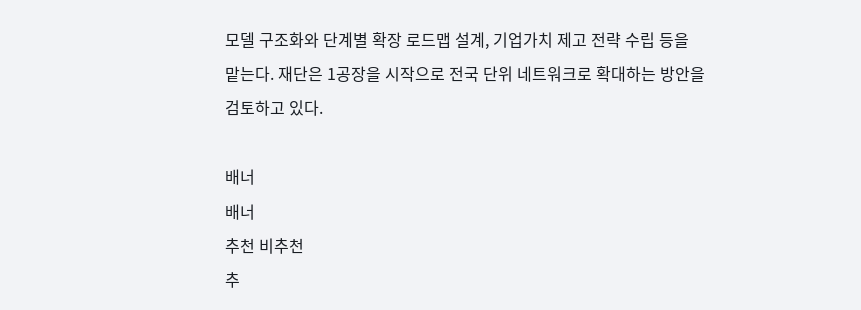모델 구조화와 단계별 확장 로드맵 설계, 기업가치 제고 전략 수립 등을 맡는다. 재단은 1공장을 시작으로 전국 단위 네트워크로 확대하는 방안을 검토하고 있다.

배너
배너
추천 비추천
추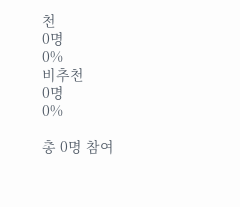천
0명
0%
비추천
0명
0%

총 0명 참여